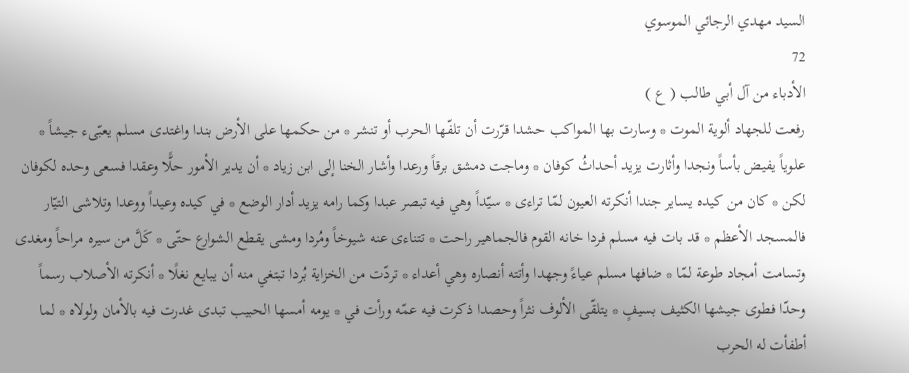السيد مهدي الرجائي الموسوي
72
الأدباء من آل أبي طالب ( ع )
رفعت للجهاد ألوية الموت * وسارت بها المواكب حشدا قرّرت أن تلفّها الحرب أو تنشر * من حكمها على الأرض بندا واغتدى مسلم يعبّىء جيشاً * علوياً يفيض بأساً ونجدا وأثارت يزيد أحداثُ كوفان * وماجت دمشق برقاً ورعدا وأشار الخنا إلى ابن زياد * أن يدير الأمور حلًّا وعقدا فسعى وحده لكوفان لكن * كان من كيده يساير جندا أنكرته العيون لمّا تراءى * سيّداً وهي فيه تبصر عبدا وكما رامه يزيد أدار الوضع * في كيده وعيداً ووعدا وتلاشى التيّار فالمسجد الأعظم * قد بات فيه مسلم فردا خانه القوم فالجماهير راحت * تتناءى عنه شيوخاً ومُردا ومشى يقطع الشوارع حتّى * كَلَّ من سيره مراحاً ومغدى وتسامت أمجاد طوعة لمّا * ضافها مسلم عياءً وجهدا وأتته أنصاره وهي أعداء * تردّت من الخزاية بُردا تبتغي منه أن يبايع نغلًا * أنكرته الأصلاب رسماً وحدّا فطوى جيشها الكثيف بسيفٍ * يتلقّى الألوف نثراً وحصدا ذكرت فيه عمّه ورأت في * يومه أمسها الحبيب تبدى غدرت فيه بالأمان ولولاه * لما أطفأت له الحرب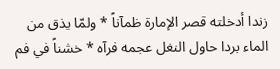زندا أدخلته قصر الإمارة ظمآناً * ولمّا يذق من الماء بردا حاول النغل عجمه فرآه * خشناً في فم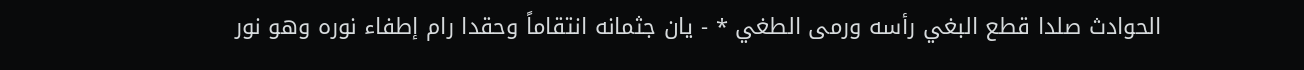الحوادث صلدا قطع البغي رأسه ورمى الطغي * - يان جثمانه انتقاماً وحقدا رام إطفاء نوره وهو نور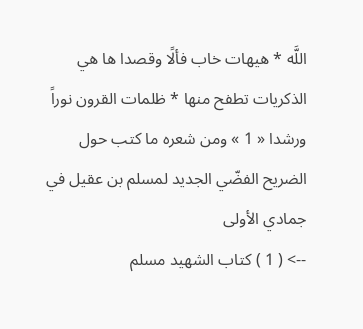اللَّه * هيهات خاب فألًا وقصدا ها هي الذكريات تطفح منها * ظلمات القرون نوراً ورشدا « 1 » ومن شعره ما كتب حول الضريح الفضّي الجديد لمسلم بن عقيل في جمادي الأولى
--> ( 1 ) كتاب الشهيد مسلم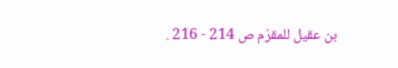بن عقيل للمقرّم ص 214 - 216 .